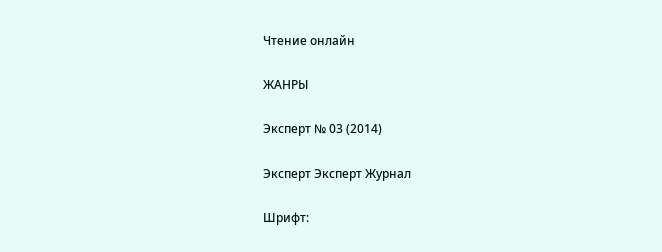Чтение онлайн

ЖАНРЫ

Эксперт № 03 (2014)

Эксперт Эксперт Журнал

Шрифт: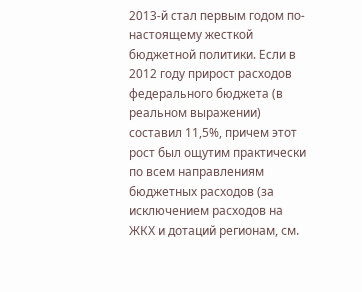2013-й стал первым годом по-настоящему жесткой бюджетной политики. Если в 2012 году прирост расходов федерального бюджета (в реальном выражении) составил 11,5%, причем этот рост был ощутим практически по всем направлениям бюджетных расходов (за исключением расходов на ЖКХ и дотаций регионам, см.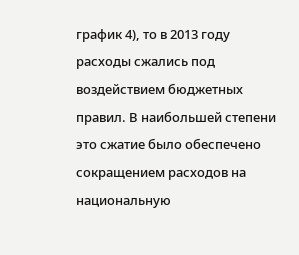график 4), то в 2013 году расходы сжались под воздействием бюджетных правил. В наибольшей степени это сжатие было обеспечено сокращением расходов на национальную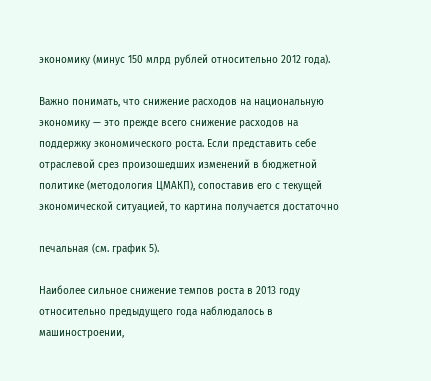экономику (минус 150 млрд рублей относительно 2012 года).

Важно понимать, что снижение расходов на национальную экономику — это прежде всего снижение расходов на поддержку экономического роста. Если представить себе отраслевой срез произошедших изменений в бюджетной политике (методология ЦМАКП), сопоставив его с текущей экономической ситуацией, то картина получается достаточно

печальная (см. график 5).

Наиболее сильное снижение темпов роста в 2013 году относительно предыдущего года наблюдалось в машиностроении,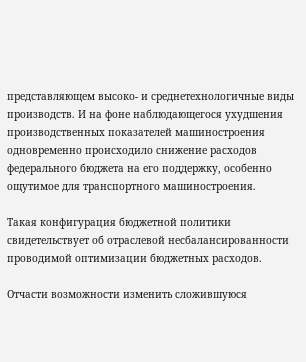представляющем высоко- и среднетехнологичные виды производств. И на фоне наблюдающегося ухудшения производственных показателей машиностроения одновременно происходило снижение расходов федерального бюджета на его поддержку, особенно ощутимое для транспортного машиностроения.

Такая конфигурация бюджетной политики свидетельствует об отраслевой несбалансированности проводимой оптимизации бюджетных расходов.

Отчасти возможности изменить сложившуюся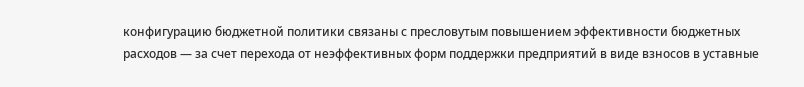конфигурацию бюджетной политики связаны с пресловутым повышением эффективности бюджетных расходов — за счет перехода от неэффективных форм поддержки предприятий в виде взносов в уставные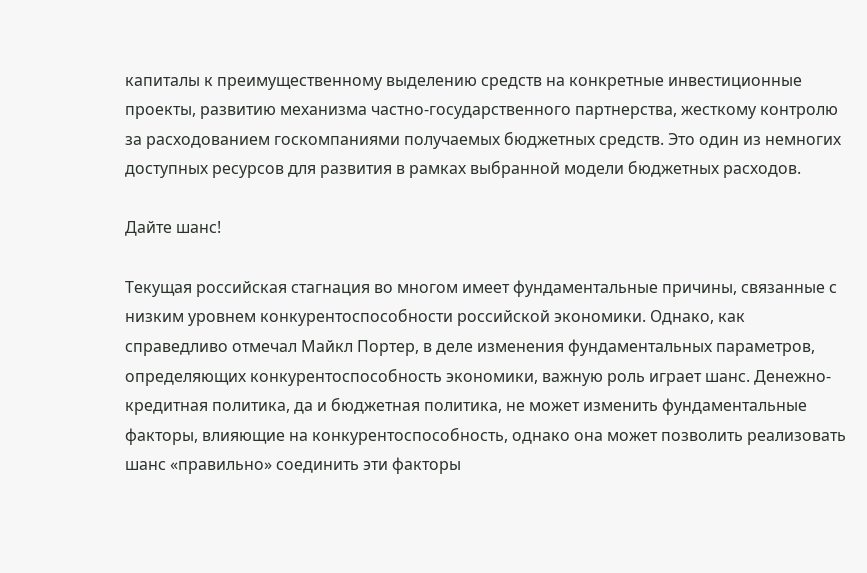капиталы к преимущественному выделению средств на конкретные инвестиционные проекты, развитию механизма частно-государственного партнерства, жесткому контролю за расходованием госкомпаниями получаемых бюджетных средств. Это один из немногих доступных ресурсов для развития в рамках выбранной модели бюджетных расходов.

Дайте шанс!

Текущая российская стагнация во многом имеет фундаментальные причины, связанные с низким уровнем конкурентоспособности российской экономики. Однако, как справедливо отмечал Майкл Портер, в деле изменения фундаментальных параметров, определяющих конкурентоспособность экономики, важную роль играет шанс. Денежно-кредитная политика, да и бюджетная политика, не может изменить фундаментальные факторы, влияющие на конкурентоспособность, однако она может позволить реализовать шанс «правильно» соединить эти факторы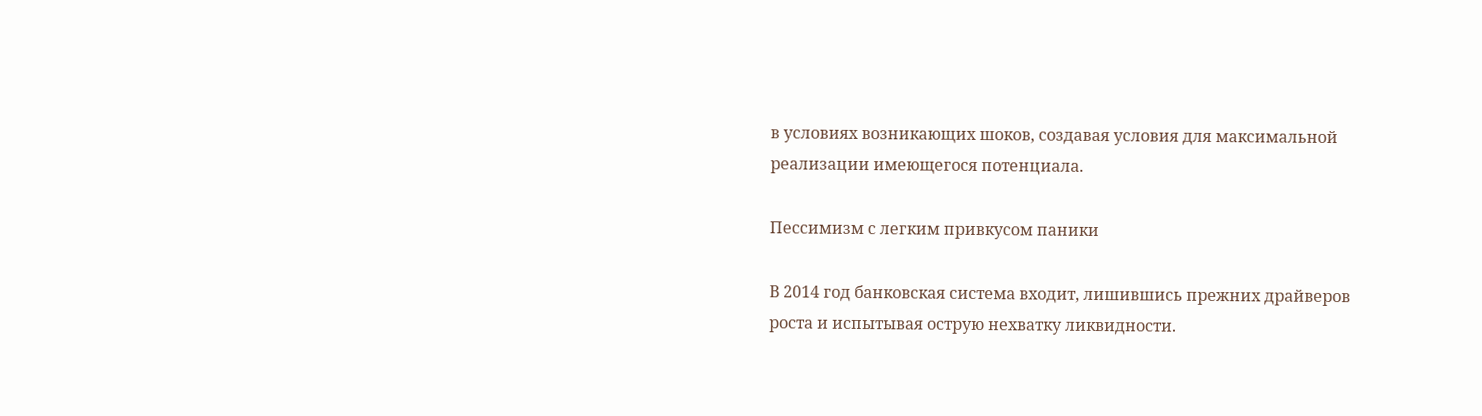в условиях возникающих шоков, создавая условия для максимальной реализации имеющегося потенциала.

Пессимизм с легким привкусом паники

В 2014 год банковская система входит, лишившись прежних драйверов роста и испытывая острую нехватку ликвидности.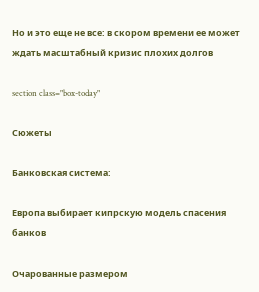Но и это еще не все: в скором времени ее может ждать масштабный кризис плохих долгов

section class="box-today"

Сюжеты

Банковская система:

Европа выбирает кипрскую модель спасения банков

Очарованные размером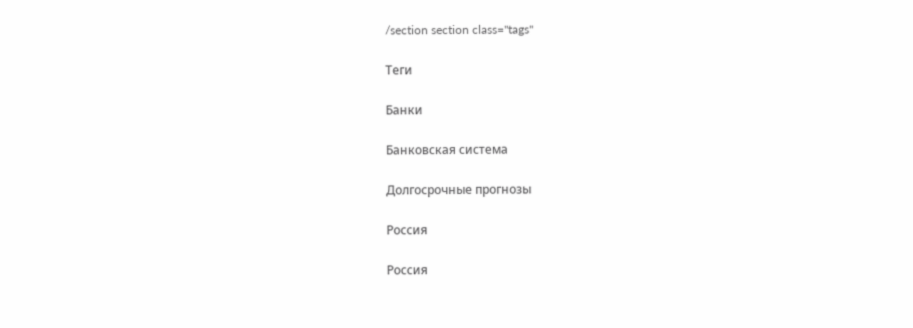/section section class="tags"

Теги

Банки

Банковская система

Долгосрочные прогнозы

Россия

Россия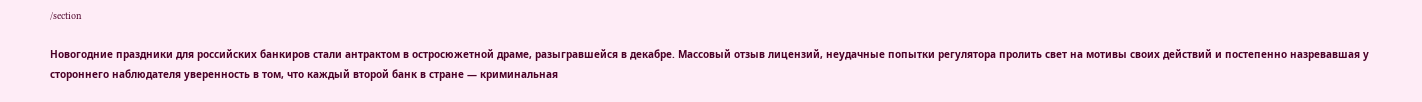/section

Новогодние праздники для российских банкиров стали антрактом в остросюжетной драме, разыгравшейся в декабре. Массовый отзыв лицензий, неудачные попытки регулятора пролить свет на мотивы своих действий и постепенно назревавшая у стороннего наблюдателя уверенность в том, что каждый второй банк в стране — криминальная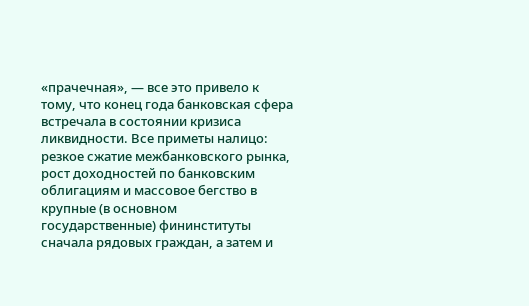«прачечная», — все это привело к тому, что конец года банковская сфера встречала в состоянии кризиса ликвидности. Все приметы налицо: резкое сжатие межбанковского рынка, рост доходностей по банковским облигациям и массовое бегство в крупные (в основном государственные) фининституты сначала рядовых граждан, а затем и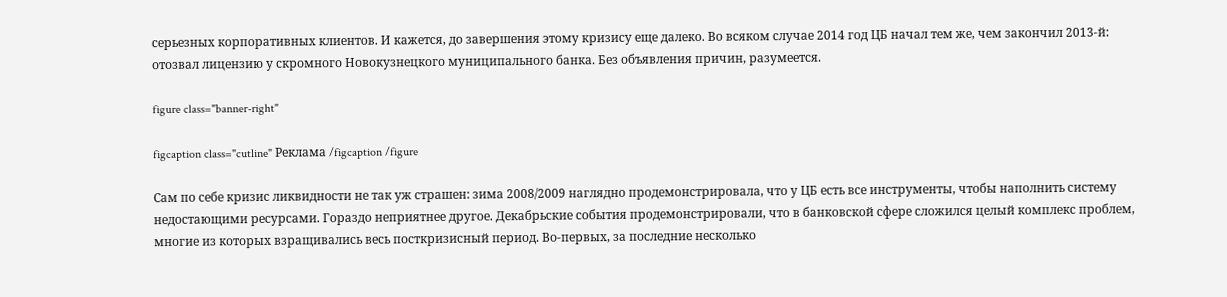серьезных корпоративных клиентов. И кажется, до завершения этому кризису еще далеко. Во всяком случае 2014 год ЦБ начал тем же, чем закончил 2013-й: отозвал лицензию у скромного Новокузнецкого муниципального банка. Без объявления причин, разумеется.

figure class="banner-right"

figcaption class="cutline" Реклама /figcaption /figure

Сам по себе кризис ликвидности не так уж страшен: зима 2008/2009 наглядно продемонстрировала, что у ЦБ есть все инструменты, чтобы наполнить систему недостающими ресурсами. Гораздо неприятнее другое. Декабрьские события продемонстрировали, что в банковской сфере сложился целый комплекс проблем, многие из которых взращивались весь посткризисный период. Во-первых, за последние несколько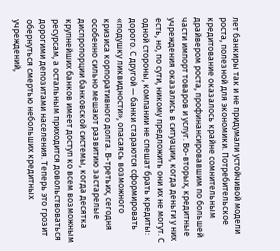лет банкиры так и не придумали устойчивой модели роста, полезной для экономики. Потребительское кредитование оказалось крайне сомнительным драйвером роста, профинансировавшим по большей части импорт товаров и услуг. Во-вторых, кредитные учреждения оказались в ситуации, когда деньги у них есть, но, по сути, никому предложить они их не могут. С одной стороны, компании не спешат брать кредиты: дорого. С другой — банки стараются сформировать «подушку ликвидности», опасаясь возможного кризиса корпоративного долга. В-третьих, сегодня особенно сильно мешают развитию застарелые диспропорции банковской системы, когда десятка крупнейших банков имеет доступ ко всем возможным ресурсам, а остальным приходится довольствоваться дорогими депозитами населения. Теперь это грозит обернуться смертью небольших кредитных учреждений,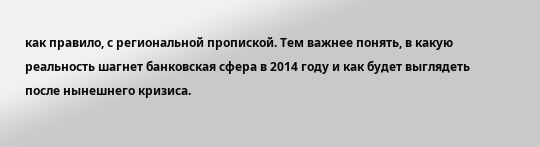как правило, с региональной пропиской. Тем важнее понять, в какую реальность шагнет банковская сфера в 2014 году и как будет выглядеть после нынешнего кризиса.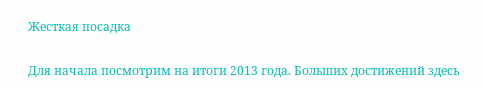Жесткая посадка

Для начала посмотрим на итоги 2013 года. Больших достижений здесь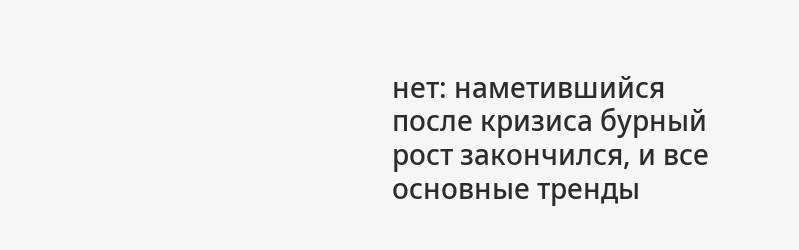нет: наметившийся после кризиса бурный рост закончился, и все основные тренды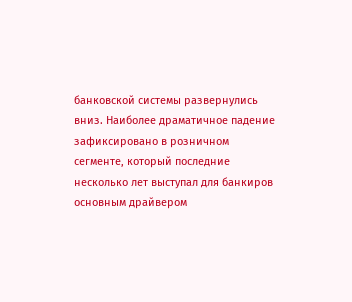банковской системы развернулись вниз. Наиболее драматичное падение зафиксировано в розничном сегменте, который последние несколько лет выступал для банкиров основным драйвером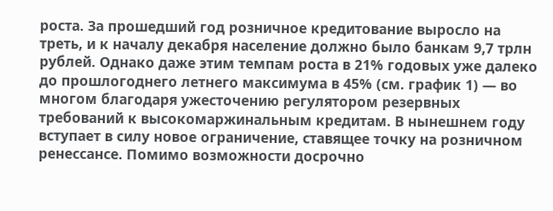роста. За прошедший год розничное кредитование выросло на треть, и к началу декабря население должно было банкам 9,7 трлн рублей. Однако даже этим темпам роста в 21% годовых уже далеко до прошлогоднего летнего максимума в 45% (см. график 1) — во многом благодаря ужесточению регулятором резервных требований к высокомаржинальным кредитам. В нынешнем году вступает в силу новое ограничение, ставящее точку на розничном ренессансе. Помимо возможности досрочно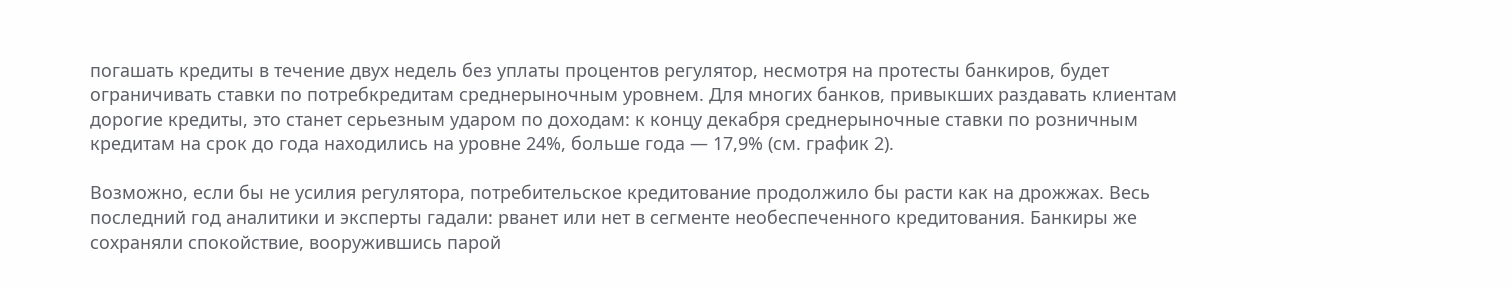погашать кредиты в течение двух недель без уплаты процентов регулятор, несмотря на протесты банкиров, будет ограничивать ставки по потребкредитам среднерыночным уровнем. Для многих банков, привыкших раздавать клиентам дорогие кредиты, это станет серьезным ударом по доходам: к концу декабря среднерыночные ставки по розничным кредитам на срок до года находились на уровне 24%, больше года — 17,9% (см. график 2).

Возможно, если бы не усилия регулятора, потребительское кредитование продолжило бы расти как на дрожжах. Весь последний год аналитики и эксперты гадали: рванет или нет в сегменте необеспеченного кредитования. Банкиры же сохраняли спокойствие, вооружившись парой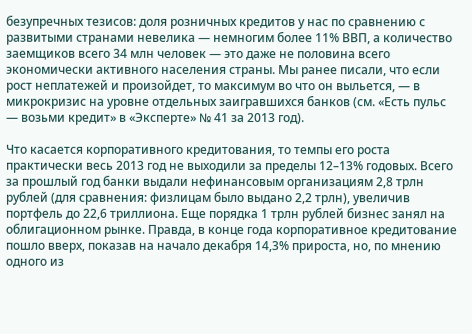безупречных тезисов: доля розничных кредитов у нас по сравнению с развитыми странами невелика — немногим более 11% ВВП, а количество заемщиков всего 34 млн человек — это даже не половина всего экономически активного населения страны. Мы ранее писали, что если рост неплатежей и произойдет, то максимум во что он выльется, — в микрокризис на уровне отдельных заигравшихся банков (см. «Есть пульс — возьми кредит» в «Эксперте» № 41 за 2013 год).

Что касается корпоративного кредитования, то темпы его роста практически весь 2013 год не выходили за пределы 12–13% годовых. Всего за прошлый год банки выдали нефинансовым организациям 2,8 трлн рублей (для сравнения: физлицам было выдано 2,2 трлн), увеличив портфель до 22,6 триллиона. Еще порядка 1 трлн рублей бизнес занял на облигационном рынке. Правда, в конце года корпоративное кредитование пошло вверх, показав на начало декабря 14,3% прироста, но, по мнению одного из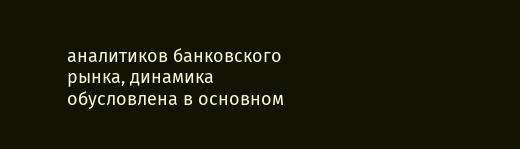аналитиков банковского рынка, динамика обусловлена в основном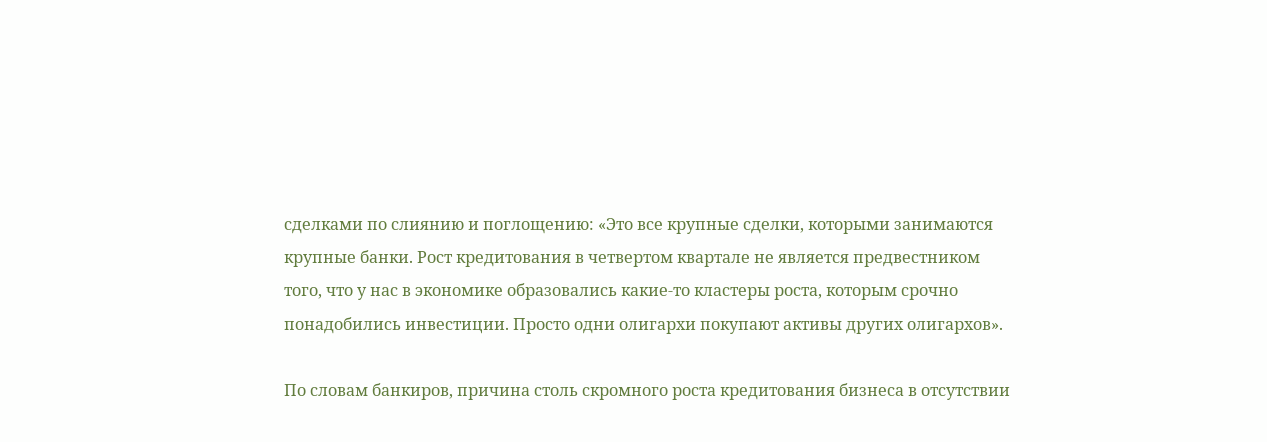сделками по слиянию и поглощению: «Это все крупные сделки, которыми занимаются крупные банки. Рост кредитования в четвертом квартале не является предвестником того, что у нас в экономике образовались какие-то кластеры роста, которым срочно понадобились инвестиции. Просто одни олигархи покупают активы других олигархов».

По словам банкиров, причина столь скромного роста кредитования бизнеса в отсутствии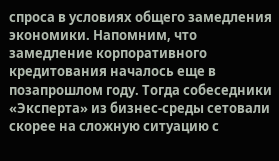спроса в условиях общего замедления экономики. Напомним, что замедление корпоративного кредитования началось еще в позапрошлом году. Тогда собеседники «Эксперта» из бизнес-среды сетовали скорее на сложную ситуацию с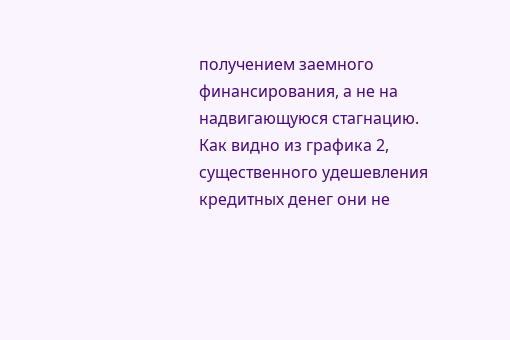получением заемного финансирования, а не на надвигающуюся стагнацию. Как видно из графика 2, существенного удешевления кредитных денег они не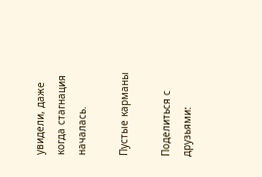увидели, даже когда стагнация началась.

Пустые карманы

Поделиться с друзьями: